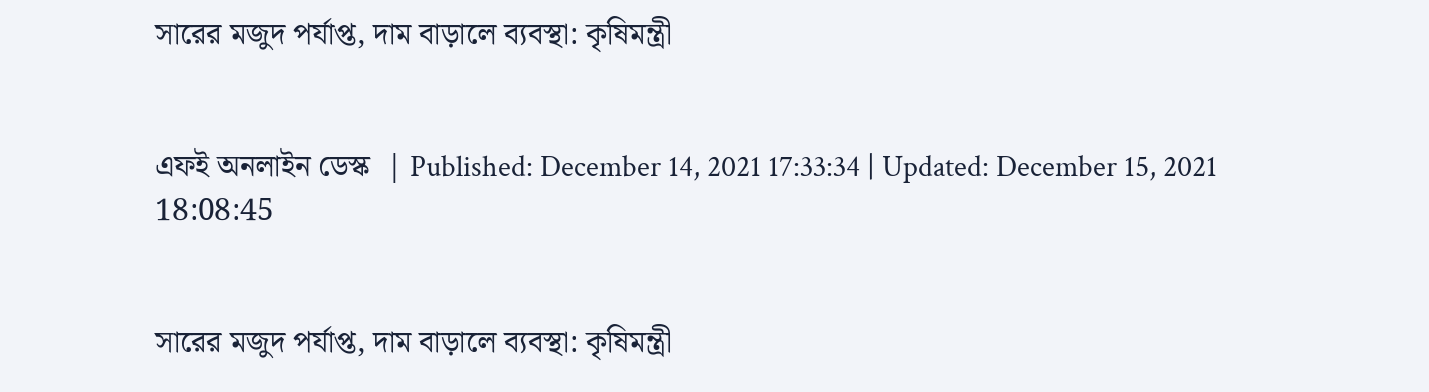সারের মজুদ পর্যাপ্ত, দাম বাড়ালে ব্যবস্থা: কৃষিমন্ত্রী


এফই অনলাইন ডেস্ক  | Published: December 14, 2021 17:33:34 | Updated: December 15, 2021 18:08:45


সারের মজুদ পর্যাপ্ত, দাম বাড়ালে ব্যবস্থা: কৃষিমন্ত্রী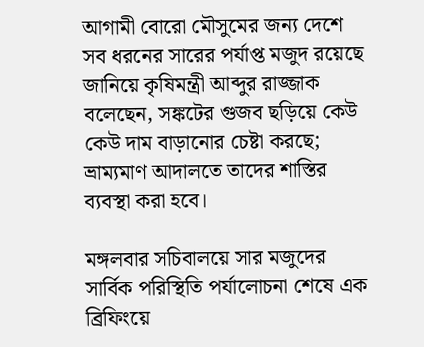আগামী বোরো মৌসুমের জন্য দেশে সব ধরনের সারের পর্যাপ্ত মজুদ রয়েছে জানিয়ে কৃষিমন্ত্রী আব্দুর রাজ্জাক বলেছেন, সঙ্কটের গুজব ছড়িয়ে কেউ কেউ দাম বাড়ানোর চেষ্টা করছে; ভ্রাম্যমাণ আদালতে তাদের শাস্তির ব্যবস্থা করা হবে।

মঙ্গলবার সচিবালয়ে সার মজুদের সার্বিক পরিস্থিতি পর্যালোচনা শেষে এক ব্রিফিংয়ে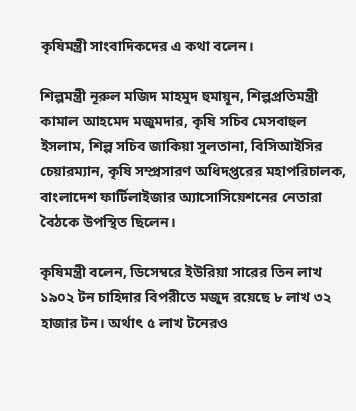কৃষিমন্ত্রী সাংবাদিকদের এ কথা বলেন।

শিল্পমন্ত্রী নূরুল মজিদ মাহমুদ হুমায়ূন, শিল্পপ্রতিমন্ত্রী কামাল আহমেদ মজুমদার, কৃষি সচিব মেসবাহুল ইসলাম, শিল্প সচিব জাকিয়া সুলতানা, বিসিআইসির চেয়ারম্যান, কৃষি সম্প্রসারণ অধিদপ্তরের মহাপরিচালক, বাংলাদেশ ফার্টিলাইজার অ্যাসোসিয়েশনের নেতারা বৈঠকে উপস্থিত ছিলেন।

কৃষিমন্ত্রী বলেন, ডিসেম্বরে ইউরিয়া সারের তিন লাখ ১৯০২ টন চাহিদার বিপরীতে মজুদ রয়েছে ৮ লাখ ৩২ হাজার টন। অর্থাৎ ৫ লাখ টনেরও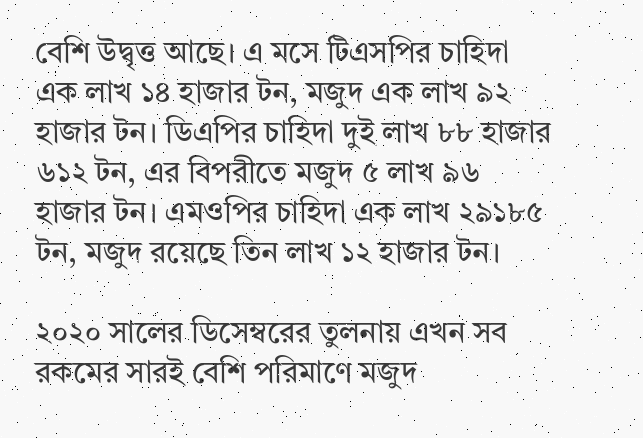বেশি উদ্বৃত্ত আছে। এ মসে টিএসপির চাহিদা এক লাখ ১৪ হাজার টন, মজুদ এক লাখ ৯২ হাজার টন। ডিএপির চাহিদা দুই লাখ ৮৮ হাজার ৬১২ টন, এর বিপরীতে মজুদ ৫ লাখ ৯৬ হাজার টন। এমওপির চাহিদা এক লাখ ২৯১৮৫ টন, মজুদ রয়েছে তিন লাখ ১২ হাজার টন।

২০২০ সালের ডিসেম্বরের তুলনায় এখন সব রকমের সারই বেশি পরিমাণে মজুদ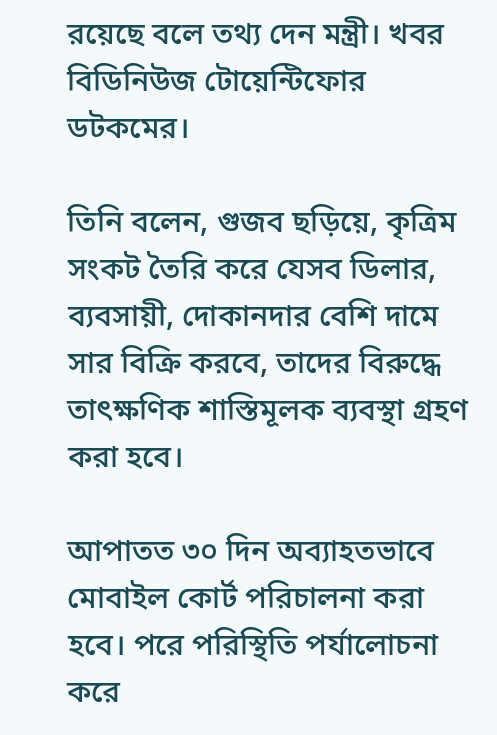রয়েছে বলে তথ্য দেন মন্ত্রী। খবর বিডিনিউজ টোয়েন্টিফোর ডটকমের।

তিনি বলেন, গুজব ছড়িয়ে, কৃত্রিম সংকট তৈরি করে যেসব ডিলার, ব্যবসায়ী, দোকানদার বেশি দামে সার বিক্রি করবে, তাদের বিরুদ্ধে তাৎক্ষণিক শাস্তিমূলক ব্যবস্থা গ্রহণ করা হবে।

আপাতত ৩০ দিন অব্যাহতভাবে মোবাইল কোর্ট পরিচালনা করা হবে। পরে পরিস্থিতি পর্যালোচনা করে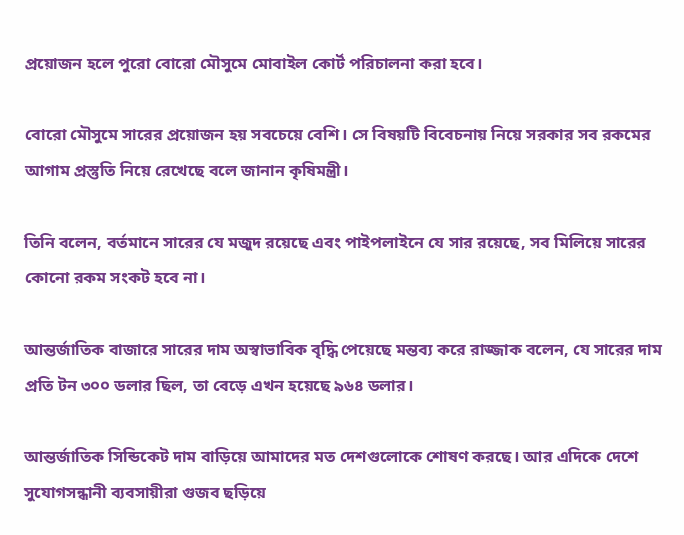প্রয়োজন হলে পুরো বোরো মৌসুমে মোবাইল কোর্ট পরিচালনা করা হবে।

বোরো মৌসুমে সারের প্রয়োজন হয় সবচেয়ে বেশি। সে বিষয়টি বিবেচনায় নিয়ে সরকার সব রকমের আগাম প্রস্তুতি নিয়ে রেখেছে বলে জানান কৃষিমন্ত্রী।

তিনি বলেন, বর্তমানে সারের যে মজুদ রয়েছে এবং পাইপলাইনে যে সার রয়েছে, সব মিলিয়ে সারের কোনো রকম সংকট হবে না।

আন্তর্জাতিক বাজারে সারের দাম অস্বাভাবিক বৃদ্ধি পেয়েছে মন্তব্য করে রাজ্জাক বলেন, যে সারের দাম প্রতি টন ৩০০ ডলার ছিল, তা বেড়ে এখন হয়েছে ৯৬৪ ডলার।

আন্তর্জাতিক সিন্ডিকেট দাম বাড়িয়ে আমাদের মত দেশগুলোকে শোষণ করছে। আর এদিকে দেশে সুযোগসন্ধানী ব্যবসায়ীরা গুজব ছড়িয়ে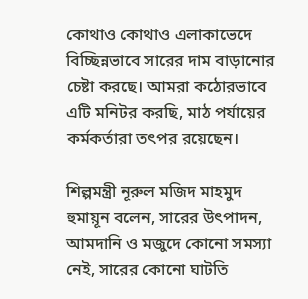কোথাও কোথাও এলাকাভেদে বিচ্ছিন্নভাবে সারের দাম বাড়ানোর চেষ্টা করছে। আমরা কঠোরভাবে এটি মনিটর করছি, মাঠ পর্যায়ের কর্মকর্তারা তৎপর রয়েছেন।

শিল্পমন্ত্রী নূরুল মজিদ মাহমুদ হুমায়ূন বলেন, সারের উৎপাদন, আমদানি ও মজুদে কোনো সমস্যা নেই, সারের কোনো ঘাটতি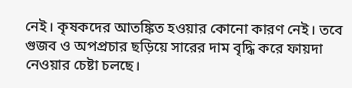নেই। কৃষকদের আতঙ্কিত হওয়ার কোনো কারণ নেই। তবে গুজব ও অপপ্রচার ছড়িয়ে সারের দাম বৃদ্ধি করে ফায়দা নেওয়ার চেষ্টা চলছে।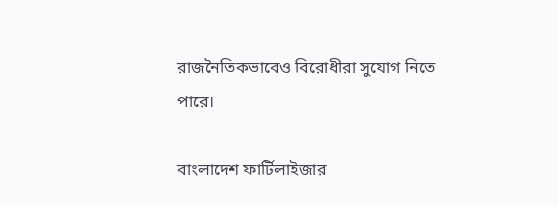রাজনৈতিকভাবেও বিরোধীরা সুযোগ নিতে পারে।

বাংলাদেশ ফার্টিলাইজার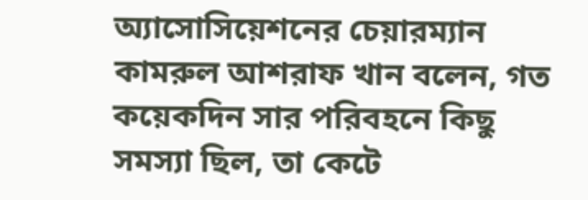অ্যাসোসিয়েশনের চেয়ারম্যান কামরুল আশরাফ খান বলেন, গত কয়েকদিন সার পরিবহনে কিছু সমস্যা ছিল, তা কেটে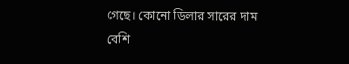গেছে। কোনো ডিলার সারের দাম বেশি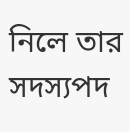নিলে তার সদস্যপদ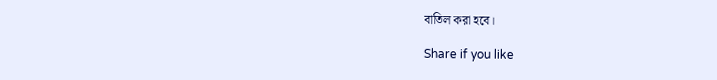বাতিল করা হবে।

Share if you like